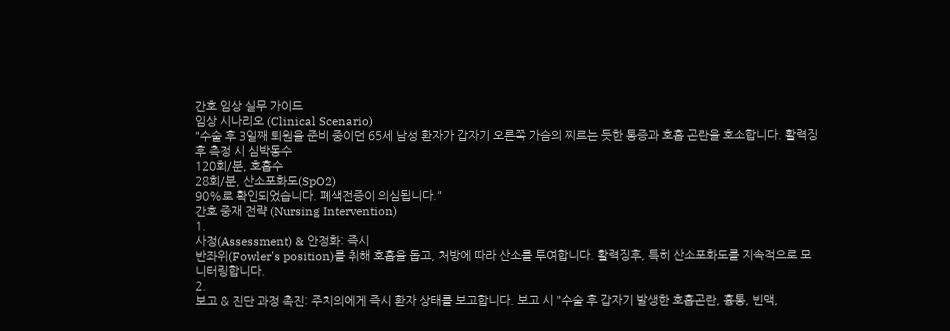간호 임상 실무 가이드
임상 시나리오 (Clinical Scenario)
"수술 후 3일째 퇴원을 준비 중이던 65세 남성 환자가 갑자기 오른쪽 가슴의 찌르는 듯한 통증과 호흡 곤란을 호소합니다. 활력징후 측정 시 심박동수
120회/분, 호흡수
28회/분, 산소포화도(SpO2)
90%로 확인되었습니다. 폐색전증이 의심됩니다."
간호 중재 전략 (Nursing Intervention)
1.
사정(Assessment) & 안정화: 즉시
반좌위(Fowler's position)를 취해 호흡을 돕고, 처방에 따라 산소를 투여합니다. 활력징후, 특히 산소포화도를 지속적으로 모니터링합니다.
2.
보고 & 진단 과정 촉진: 주치의에게 즉시 환자 상태를 보고합니다. 보고 시 "수술 후 갑자기 발생한 호흡곤란, 흉통, 빈맥,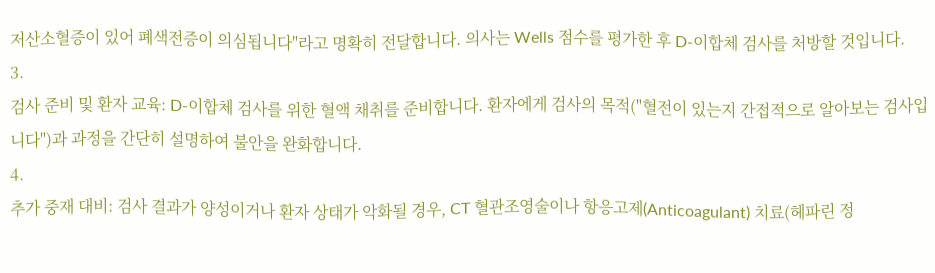저산소혈증이 있어 폐색전증이 의심됩니다"라고 명확히 전달합니다. 의사는 Wells 점수를 평가한 후 D-이합체 검사를 처방할 것입니다.
3.
검사 준비 및 환자 교육: D-이합체 검사를 위한 혈액 채취를 준비합니다. 환자에게 검사의 목적("혈전이 있는지 간접적으로 알아보는 검사입니다")과 과정을 간단히 설명하여 불안을 완화합니다.
4.
추가 중재 대비: 검사 결과가 양성이거나 환자 상태가 악화될 경우, CT 혈관조영술이나 항응고제(Anticoagulant) 치료(헤파린 정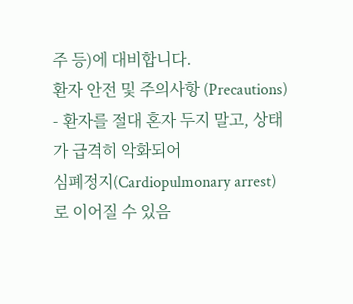주 등)에 대비합니다.
환자 안전 및 주의사항 (Precautions)
- 환자를 절대 혼자 두지 말고, 상태가 급격히 악화되어
심폐정지(Cardiopulmonary arrest)로 이어질 수 있음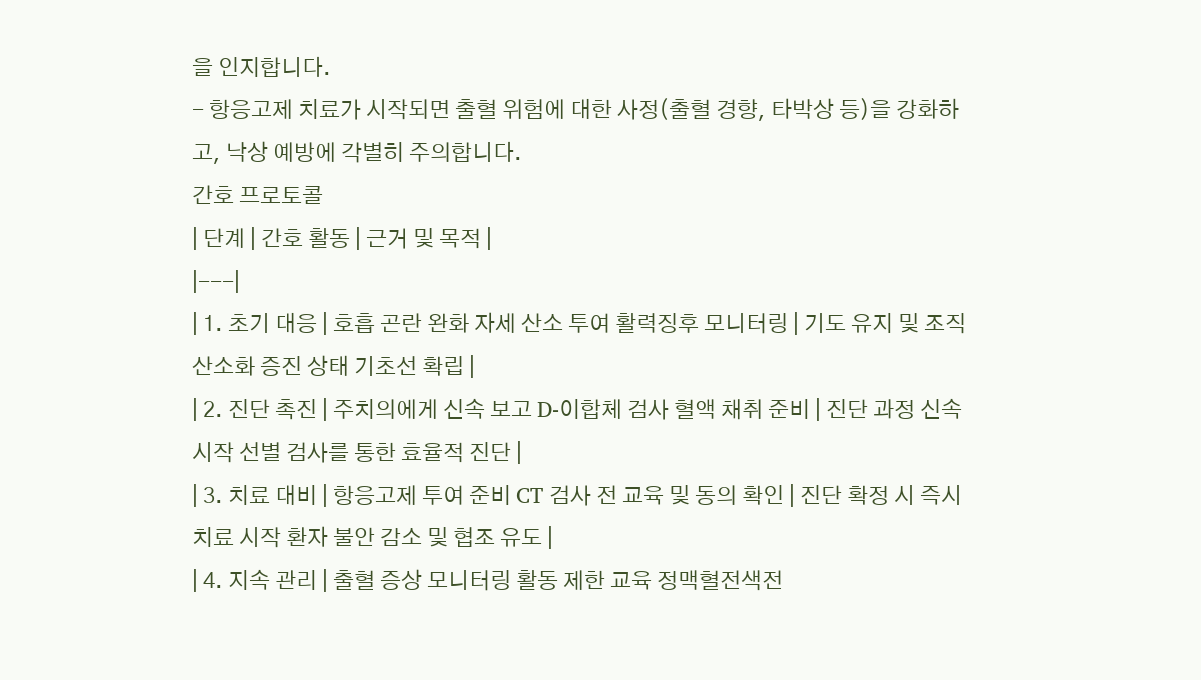을 인지합니다.
- 항응고제 치료가 시작되면 출혈 위험에 대한 사정(출혈 경향, 타박상 등)을 강화하고, 낙상 예방에 각별히 주의합니다.
간호 프로토콜
| 단계 | 간호 활동 | 근거 및 목적 |
|---|
| 1. 초기 대응 | 호흡 곤란 완화 자세 산소 투여 활력징후 모니터링 | 기도 유지 및 조직 산소화 증진 상태 기초선 확립 |
| 2. 진단 촉진 | 주치의에게 신속 보고 D-이합체 검사 혈액 채취 준비 | 진단 과정 신속 시작 선별 검사를 통한 효율적 진단 |
| 3. 치료 대비 | 항응고제 투여 준비 CT 검사 전 교육 및 동의 확인 | 진단 확정 시 즉시 치료 시작 환자 불안 감소 및 협조 유도 |
| 4. 지속 관리 | 출혈 증상 모니터링 활동 제한 교육 정맥혈전색전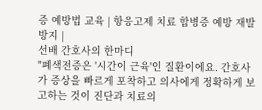증 예방법 교육 | 항응고제 치료 합병증 예방 재발 방지 |
선배 간호사의 한마디
"폐색전증은 '시간이 근육'인 질환이에요. 간호사가 증상을 빠르게 포착하고 의사에게 정확하게 보고하는 것이 진단과 치료의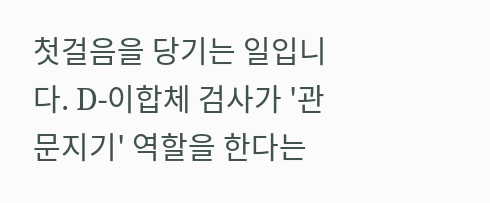첫걸음을 당기는 일입니다. D-이합체 검사가 '관문지기' 역할을 한다는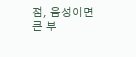점, 음성이면 큰 부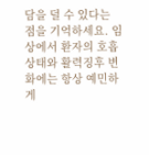담을 덜 수 있다는 점을 기억하세요. 임상에서 환자의 호흡 상태와 활력징후 변화에는 항상 예민하게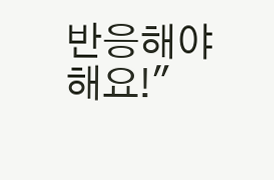반응해야 해요!"